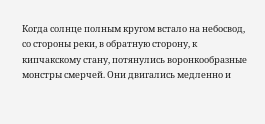Когда солнце полным кругом встало на небосвод, со стороны реки, в обратную сторону, к кипчакскому стану, потянулись воронкообразные монстры смерчей. Они двигались медленно и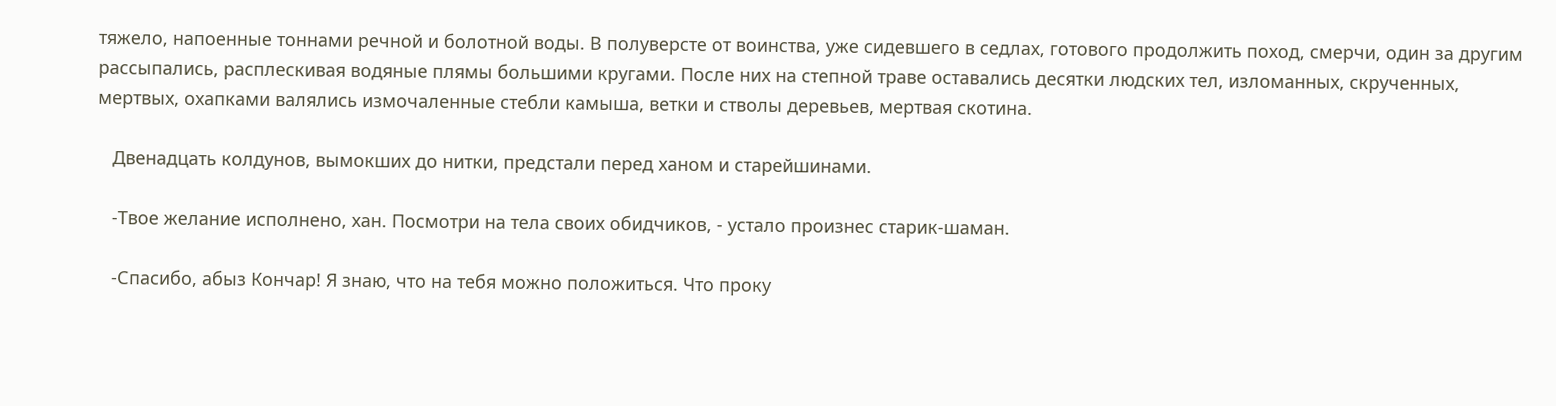тяжело, напоенные тоннами речной и болотной воды. В полуверсте от воинства, уже сидевшего в седлах, готового продолжить поход, смерчи, один за другим рассыпались, расплескивая водяные плямы большими кругами. После них на степной траве оставались десятки людских тел, изломанных, скрученных, мертвых, охапками валялись измочаленные стебли камыша, ветки и стволы деревьев, мертвая скотина.

   Двенадцать колдунов, вымокших до нитки, предстали перед ханом и старейшинами.

   -Твое желание исполнено, хан. Посмотри на тела своих обидчиков, - устало произнес старик-шаман.

   -Спасибо, абыз Кончар! Я знаю, что на тебя можно положиться. Что проку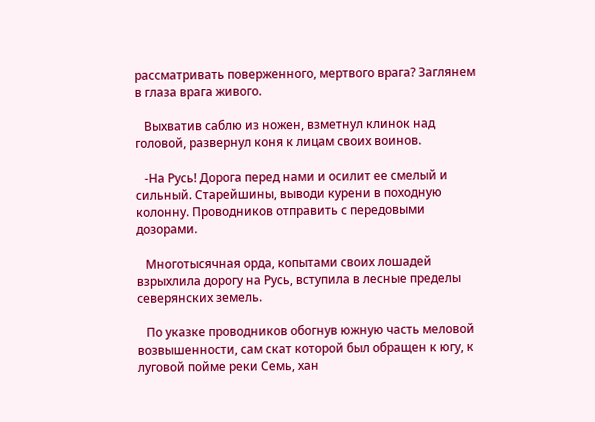рассматривать поверженного, мертвого врага? Заглянем в глаза врага живого.

   Выхватив саблю из ножен, взметнул клинок над головой, развернул коня к лицам своих воинов.

   -На Русь! Дорога перед нами и осилит ее смелый и сильный. Старейшины, выводи курени в походную колонну. Проводников отправить с передовыми дозорами.

   Многотысячная орда, копытами своих лошадей взрыхлила дорогу на Русь, вступила в лесные пределы северянских земель.

   По указке проводников обогнув южную часть меловой возвышенности, сам скат которой был обращен к югу, к луговой пойме реки Семь, хан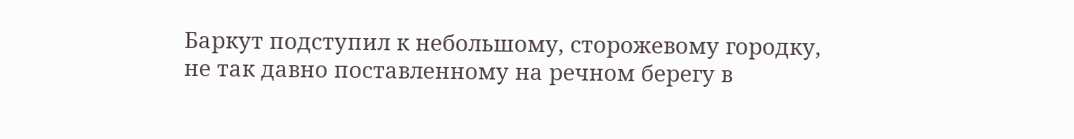Баркут подступил к небольшому, сторожевому городку, не так давно поставленному на речном берегу в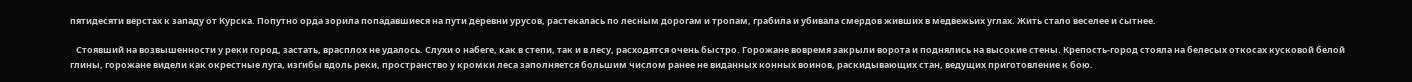пятидесяти верстах к западу от Курска. Попутно орда зорила попадавшиеся на пути деревни урусов, растекалась по лесным дорогам и тропам, грабила и убивала смердов живших в медвежьих углах. Жить стало веселее и сытнее.

   Стоявший на возвышенности у реки город, застать, врасплох не удалось. Слухи о набеге, как в степи, так и в лесу, расходятся очень быстро. Горожане вовремя закрыли ворота и поднялись на высокие стены. Крепость-город стояла на белесых откосах кусковой белой глины, горожане видели как окрестные луга, изгибы вдоль реки, пространство у кромки леса заполняется большим числом ранее не виданных конных воинов, раскидывающих стан, ведущих приготовление к бою.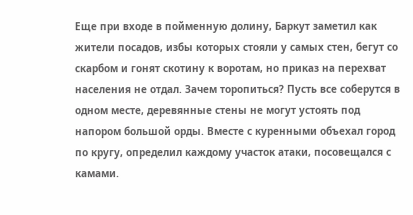Еще при входе в пойменную долину, Баркут заметил как жители посадов, избы которых стояли у самых стен, бегут со скарбом и гонят скотину к воротам, но приказ на перехват населения не отдал. Зачем торопиться? Пусть все соберутся в одном месте, деревянные стены не могут устоять под напором большой орды. Вместе с куренными объехал город по кругу, определил каждому участок атаки, посовещался с камами.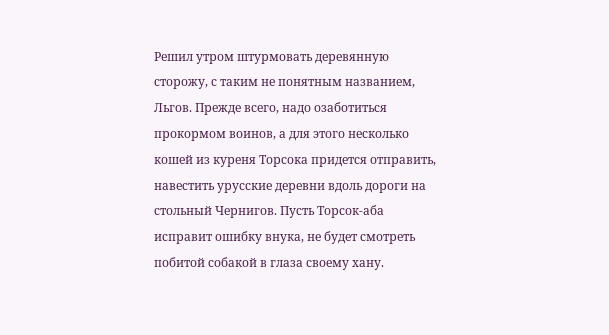Решил утром штурмовать деревянную сторожу, с таким не понятным названием, Льгов. Прежде всего, надо озаботиться прокормом воинов, а для этого несколько кошей из куреня Торсока придется отправить, навестить урусские деревни вдоль дороги на стольный Чернигов. Пусть Торсок-аба исправит ошибку внука, не будет смотреть побитой собакой в глаза своему хану.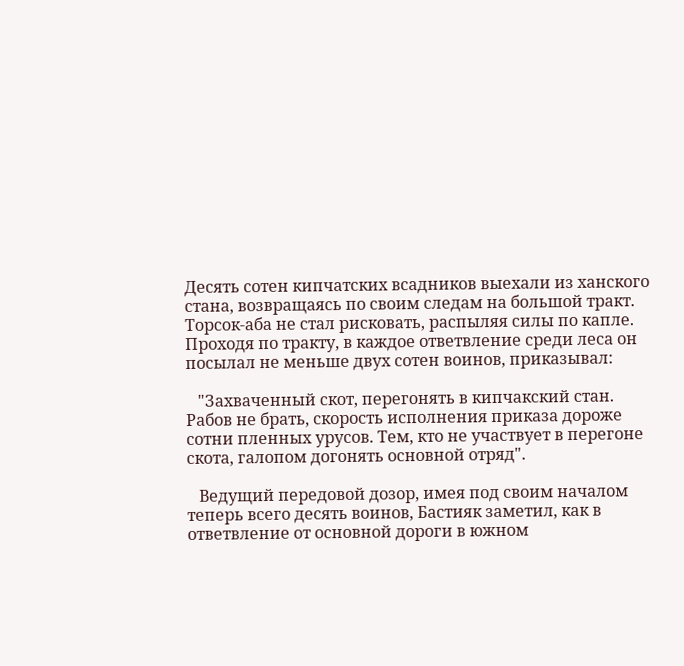Десять сотен кипчатских всадников выехали из ханского стана, возвращаясь по своим следам на большой тракт. Торсок-аба не стал рисковать, распыляя силы по капле. Проходя по тракту, в каждое ответвление среди леса он посылал не меньше двух сотен воинов, приказывал:

   "Захваченный скот, перегонять в кипчакский стан. Рабов не брать, скорость исполнения приказа дороже сотни пленных урусов. Тем, кто не участвует в перегоне скота, галопом догонять основной отряд".

   Ведущий передовой дозор, имея под своим началом теперь всего десять воинов, Бастияк заметил, как в ответвление от основной дороги в южном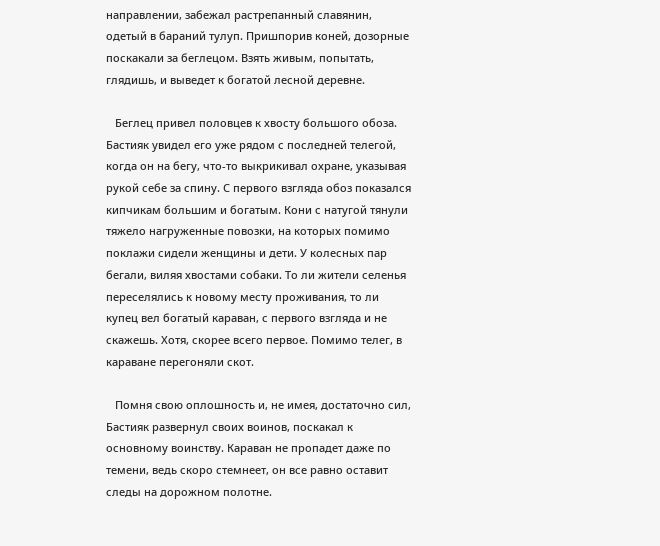направлении, забежал растрепанный славянин, одетый в бараний тулуп. Пришпорив коней, дозорные поскакали за беглецом. Взять живым, попытать, глядишь, и выведет к богатой лесной деревне.

   Беглец привел половцев к хвосту большого обоза. Бастияк увидел его уже рядом с последней телегой, когда он на бегу, что-то выкрикивал охране, указывая рукой себе за спину. С первого взгляда обоз показался кипчикам большим и богатым. Кони с натугой тянули тяжело нагруженные повозки, на которых помимо поклажи сидели женщины и дети. У колесных пар бегали, виляя хвостами собаки. То ли жители селенья переселялись к новому месту проживания, то ли купец вел богатый караван, с первого взгляда и не скажешь. Хотя, скорее всего первое. Помимо телег, в караване перегоняли скот.

   Помня свою оплошность и, не имея, достаточно сил, Бастияк развернул своих воинов, поскакал к основному воинству. Караван не пропадет даже по темени, ведь скоро стемнеет, он все равно оставит следы на дорожном полотне.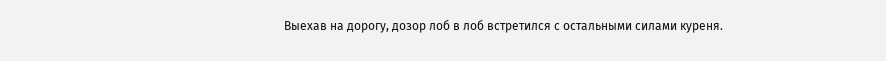Выехав на дорогу, дозор лоб в лоб встретился с остальными силами куреня.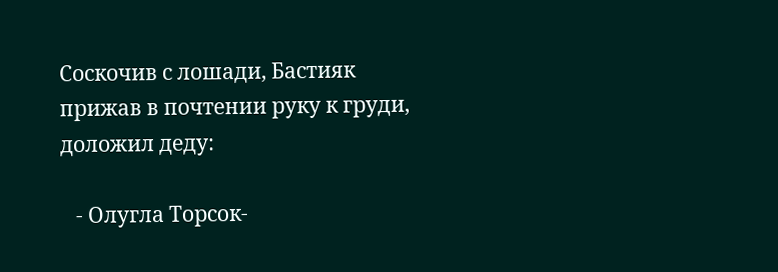Соскочив с лошади, Бастияк прижав в почтении руку к груди, доложил деду:

   - Олугла Торсок-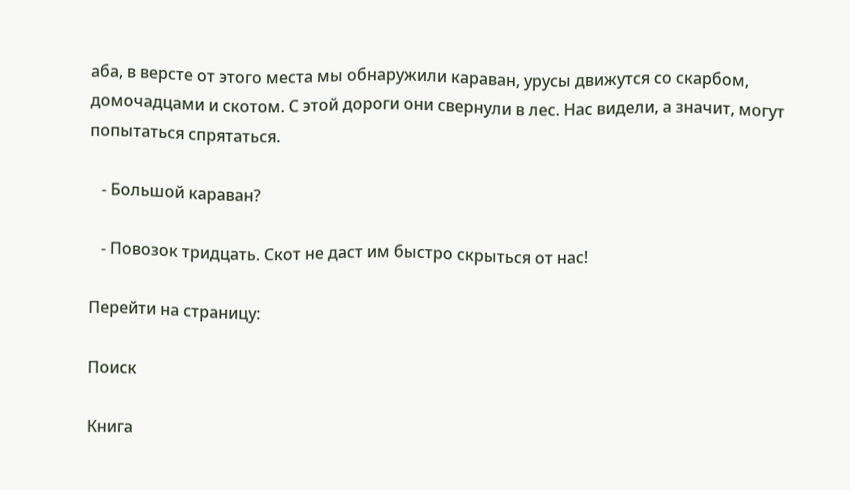аба, в версте от этого места мы обнаружили караван, урусы движутся со скарбом, домочадцами и скотом. С этой дороги они свернули в лес. Нас видели, а значит, могут попытаться спрятаться.

   - Большой караван?

   - Повозок тридцать. Скот не даст им быстро скрыться от нас!

Перейти на страницу:

Поиск

Книга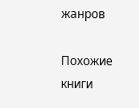жанров

Похожие книги